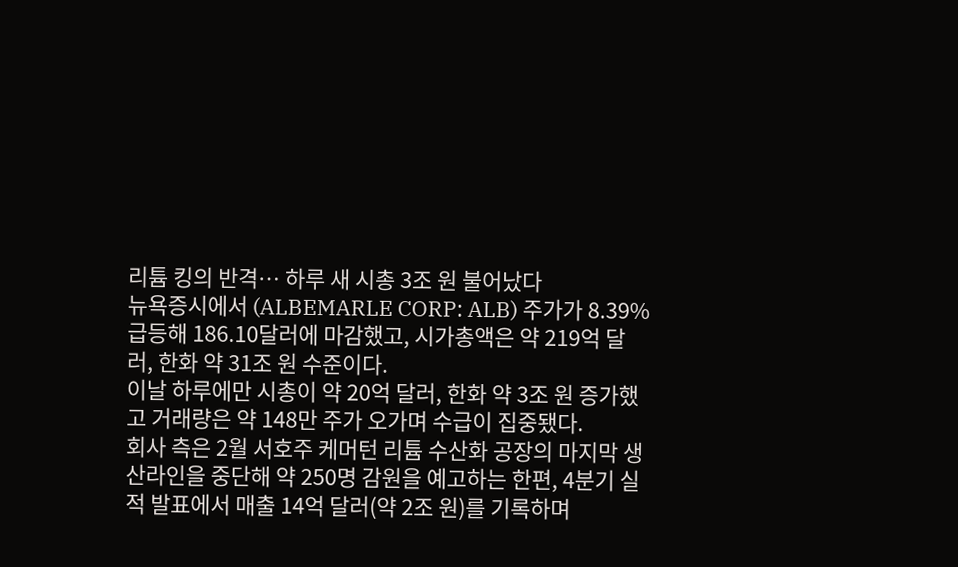리튬 킹의 반격… 하루 새 시총 3조 원 불어났다
뉴욕증시에서 (ALBEMARLE CORP: ALB) 주가가 8.39% 급등해 186.10달러에 마감했고, 시가총액은 약 219억 달러, 한화 약 31조 원 수준이다.
이날 하루에만 시총이 약 20억 달러, 한화 약 3조 원 증가했고 거래량은 약 148만 주가 오가며 수급이 집중됐다.
회사 측은 2월 서호주 케머턴 리튬 수산화 공장의 마지막 생산라인을 중단해 약 250명 감원을 예고하는 한편, 4분기 실적 발표에서 매출 14억 달러(약 2조 원)를 기록하며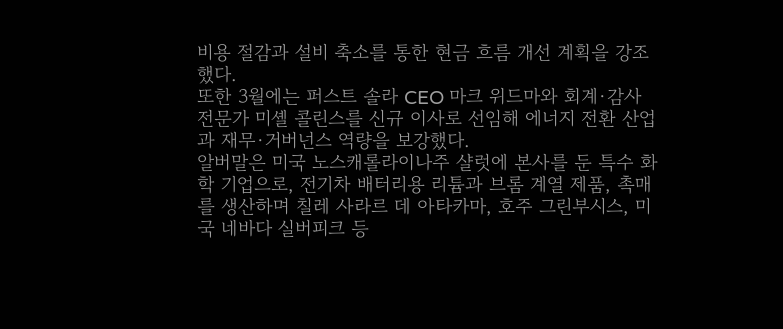비용 절감과 설비 축소를 통한 현금 흐름 개선 계획을 강조했다.
또한 3월에는 퍼스트 솔라 CEO 마크 위드마와 회계·감사 전문가 미셸 콜린스를 신규 이사로 선임해 에너지 전환 산업과 재무·거버넌스 역량을 보강했다.
알버말은 미국 노스캐롤라이나주 샬럿에 본사를 둔 특수 화학 기업으로, 전기차 배터리용 리튬과 브롬 계열 제품, 촉매를 생산하며 칠레 사라르 데 아타카마, 호주 그린부시스, 미국 네바다 실버피크 등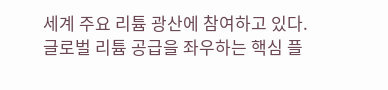세계 주요 리튬 광산에 참여하고 있다.
글로벌 리튬 공급을 좌우하는 핵심 플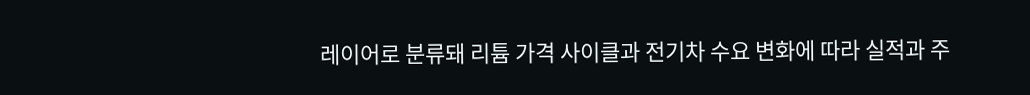레이어로 분류돼 리튬 가격 사이클과 전기차 수요 변화에 따라 실적과 주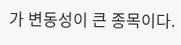가 변동성이 큰 종목이다.